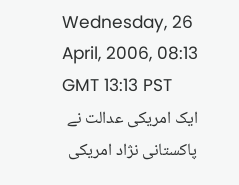Wednesday, 26 April, 2006, 08:13 GMT 13:13 PST
ایک امریکی عدالت نے پاکستانی نژاد امریکی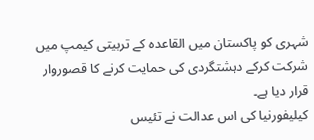شہری کو پاکستان میں القاعدہ کے تربیتی کیمپ میں شرکت کرکے دہشتگردی کی حمایت کرنے کا قصوروار قرار دیا ہے۔
کیلیفورنیا کی اس عدالت نے تئیس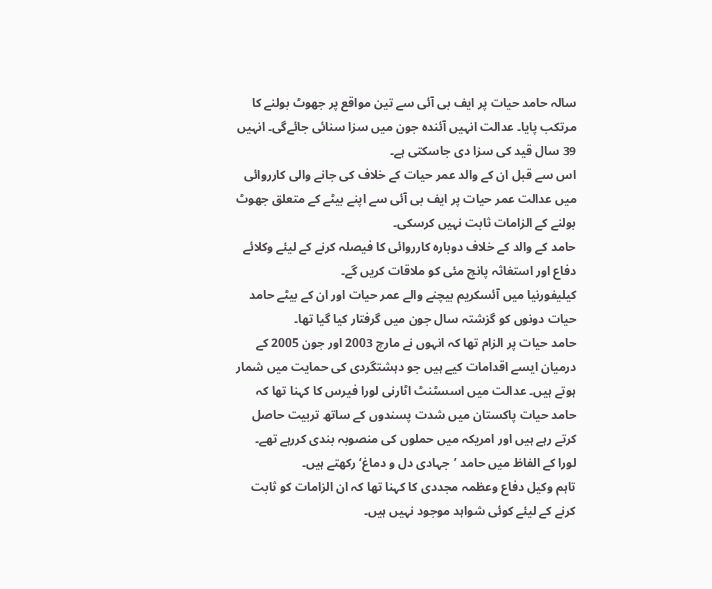سالہ حامد حیات پر ایف بی آئی سے تین مواقع پر جھوٹ بولنے کا مرتکب پایا۔ عدالت انہیں آئندہ جون میں سزا سنائی جائےگی۔ انہیں 39 سال قید کی سزا دی جاسکتی ہے۔
اس سے قبل ان کے والد عمر حیات کے خلاف کی جانے والی کارروائی میں عدالت عمر حیات پر ایف بی آئی سے اپنے بیٹے کے متعلق جھوٹ بولنے کے الزامات ثابت نہیں کرسکی۔
حامد کے والد کے خلاف دوبارہ کارروائی کا فیصلہ کرنے کے لیئے وکلائے دفاع اور استغاثہ پانچ مئی کو ملاقات کریں گے۔
کیلیفورنیا میں آئسکریم بیچنے والے عمر حیات اور ان کے بیٹے حامد حیات دونوں کو گزشتہ سال جون میں گرفتار کیا گیا تھا۔
حامد حیات پر الزام تھا کہ انہوں نے مارچ 2003 اور جون 2005 کے درمیان ایسے اقدامات کیے ہیں جو دہشتگردی کی حمایت میں شمار ہوتے ہیں۔ عدالت میں اسسٹنٹ اٹارنی لورا فیرس کا کہنا تھا کہ حامد حیات پاکستان میں شدت پسندوں کے ساتھ تربیت حاصل کرتے رہے ہیں اور امریکہ میں حملوں کی منصوبہ بندی کررہے تھے۔
لورا کے الفاظ میں حامد ’جہادی دل و دماغ‘ رکھتے ہیں۔
تاہم وکیل دفاع وعظمہ مجددی کا کہنا تھا کہ ان الزامات کو ثابت کرنے کے لیئے کوئی شواہد موجود نہیں ہیں۔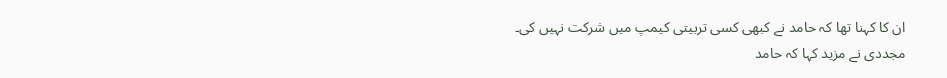ان کا کہنا تھا کہ حامد نے کبھی کسی تربیتی کیمپ میں شرکت نہیں کی۔
مجددی نے مزید کہا کہ حامد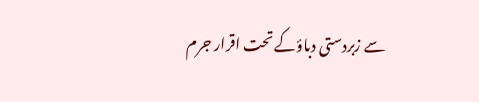سے زبردستی دباؤکے تحت اقرار جرم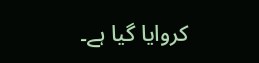کروایا گیا ہے۔